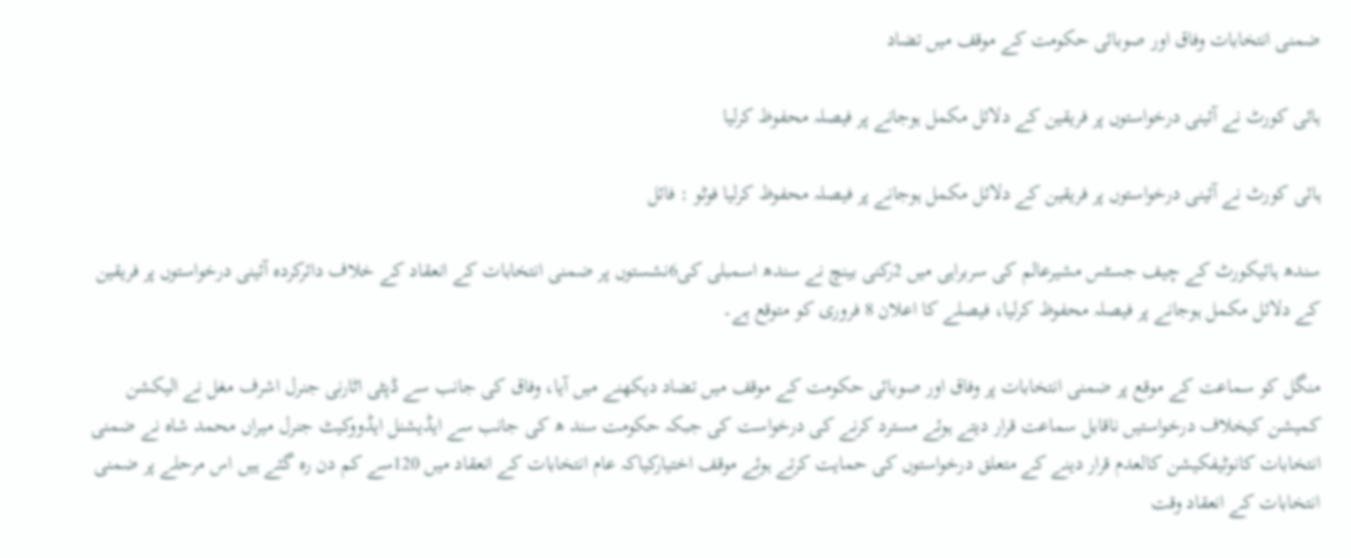ضمنی انتخابات وفاق اور صوبائی حکومت کے موقف میں تضاد

ہائی کورٹ نے آئینی درخواستوں پر فریقین کے دلائل مکمل ہوجانے پر فیصلہ محفوظ کرلیا

ہائی کورٹ نے آئینی درخواستوں پر فریقین کے دلائل مکمل ہوجانے پر فیصلہ محفوظ کرلیا فوٹو : فائل

سندھ ہائیکورٹ کے چیف جسٹس مشیرعالم کی سربراہی میں 2رکنی بینچ نے سندھ اسمبلی کی6نشستوں پر ضمنی انتخابات کے انعقاد کے خلاف دائرکردہ آئینی درخواستوں پر فریقین کے دلائل مکمل ہوجانے پر فیصلہ محفوظ کرلیا، فیصلے کا اعلان 8 فروری کو متوقع ہے۔

منگل کو سماعت کے موقع پر ضمنی انتخابات پر وفاق اور صوبائی حکومت کے موقف میں تضاد دیکھنے میں آیا، وفاق کی جانب سے ڈپٹی اٹارنی جنرل اشرف مغل نے الیکشن کمیشن کیخلاف درخواستیں ناقابل سماعت قرار دیتے ہوئے مسترد کرنے کی درخواست کی جبکہ حکومت سند ھ کی جانب سے ایڈیشنل ایڈووکیٹ جنرل میراں محمد شاہ نے ضمنی انتخابات کانوٹیفکیشن کالعدم قرار دینے کے متعلق درخواستوں کی حمایت کرتے ہوئے موقف اختیارکیاکہ عام انتخابات کے انعقاد میں 120سے کم دن رہ گئے ہیں اس مرحلے پر ضمنی انتخابات کے انعقاد وقت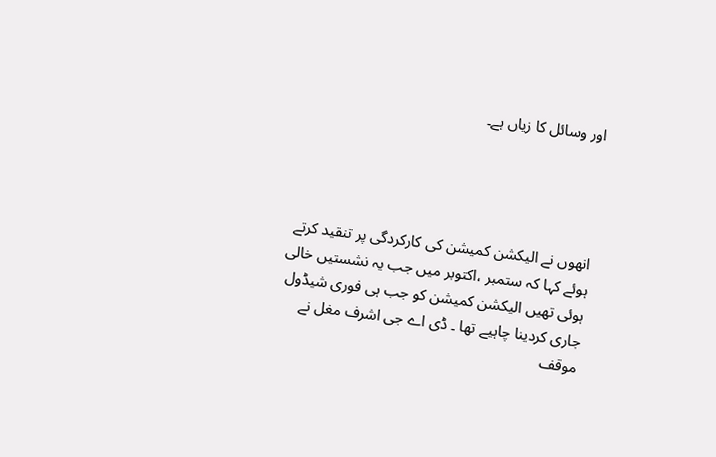اور وسائل کا زیاں ہے۔




انھوں نے الیکشن کمیشن کی کارکردگی پر تنقید کرتے ہوئے کہا کہ ستمبر ،اکتوبر میں جب یہ نشستیں خالی ہوئی تھیں الیکشن کمیشن کو جب ہی فوری شیڈول جاری کردینا چاہیے تھا ۔ ڈی اے جی اشرف مغل نے موقف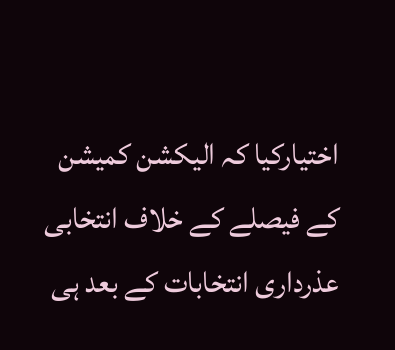اختیارکیا کہ الیکشن کمیشن کے فیصلے کے خلاف انتخابی عذرداری انتخابات کے بعد ہی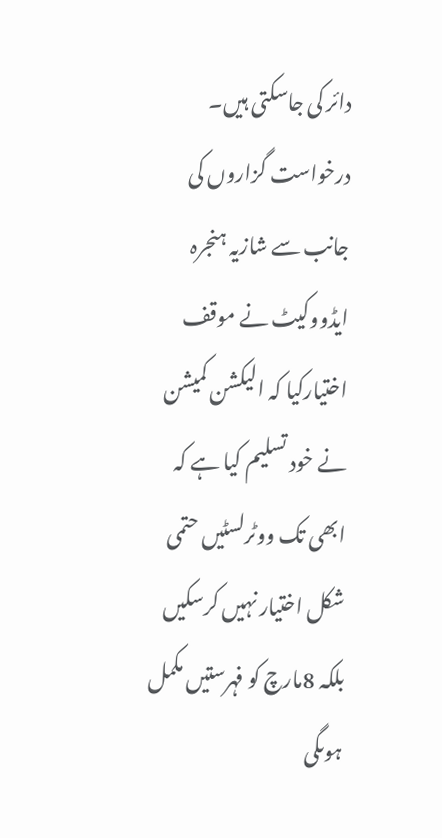دائر کی جاسکتی ہیں۔ درخواست گزاروں کی جانب سے شازیہ ہنجرہ ایڈووکیٹ نے موقف اختیارکیا کہ الیکشن کمیشن نے خود تسلیم کیا ہے کہ ابھی تک ووٹرلسٹیں حتمی شکل اختیار نہیں کرسکیں بلکہ 8مارچ کو فہرستیں مکمل ہوںگی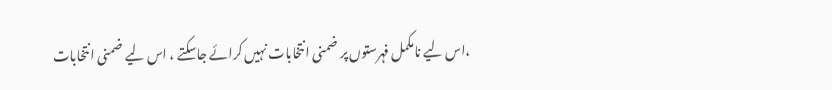،اس لیے نامکمل فہرستوں پر ضمنی انتخابات نہیں کرائے جاسکتے ، اس لیے ضمنی انتخابات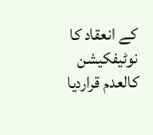کے انعقاد کا نوٹیفکیشن کالعدم قراردیا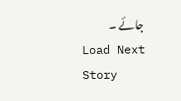جائے ۔
Load Next Story